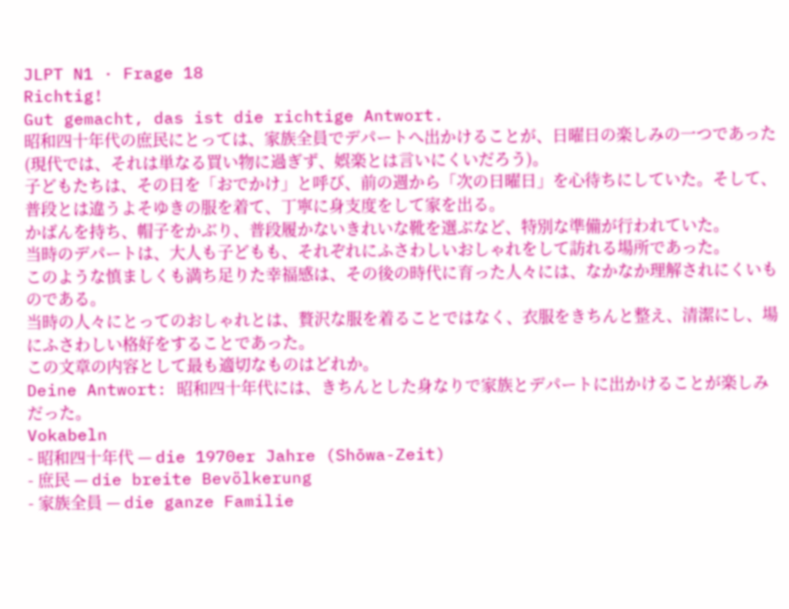JLPT N1 · Frage 18
Richtig!
Gut gemacht, das ist die richtige Antwort.
昭和四十年代の庶民にとっては、家族全員でデパートへ出かけることが、日曜日の楽しみの一つであった(現代では、それは単なる買い物に過ぎず、娯楽とは言いにくいだろう)。
子どもたちは、その日を「おでかけ」と呼び、前の週から「次の日曜日」を心待ちにしていた。そして、普段とは違うよそゆきの服を着て、丁寧に身支度をして家を出る。
かばんを持ち、帽子をかぶり、普段履かないきれいな靴を選ぶなど、特別な準備が行われていた。
当時のデパートは、大人も子どもも、それぞれにふさわしいおしゃれをして訪れる場所であった。
このような慎ましくも満ち足りた幸福感は、その後の時代に育った人々には、なかなか理解されにくいものである。
当時の人々にとってのおしゃれとは、贅沢な服を着ることではなく、衣服をきちんと整え、清潔にし、場にふさわしい格好をすることであった。
この文章の内容として最も適切なものはどれか。
Deine Antwort: 昭和四十年代には、きちんとした身なりで家族とデパートに出かけることが楽しみだった。
Vokabeln
- 昭和四十年代 — die 1970er Jahre (Shōwa-Zeit)
- 庶民 — die breite Bevölkerung
- 家族全員 — die ganze Familie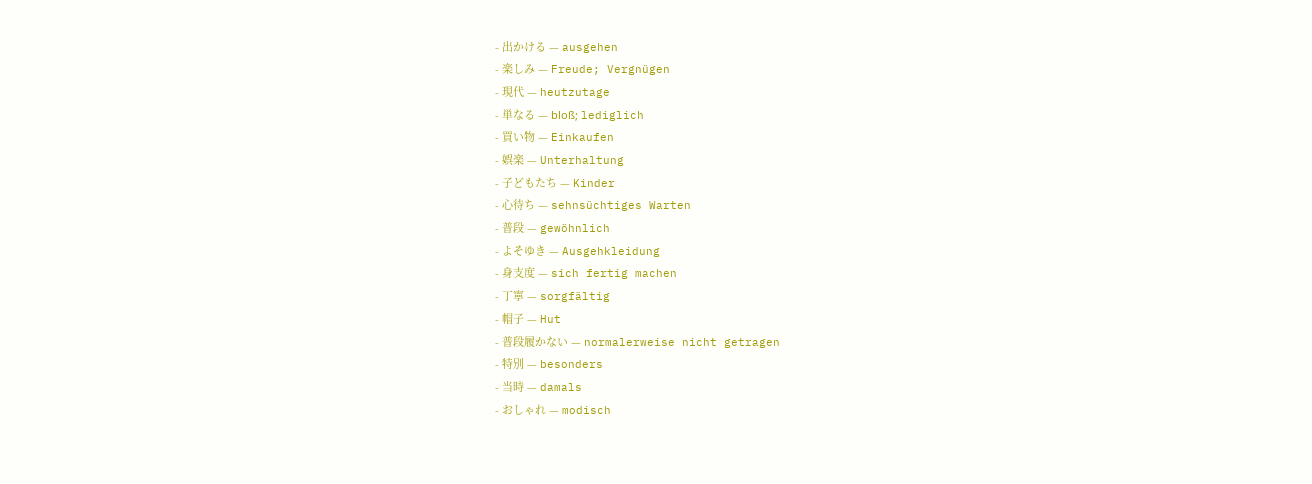- 出かける — ausgehen
- 楽しみ — Freude; Vergnügen
- 現代 — heutzutage
- 単なる — bloß; lediglich
- 買い物 — Einkaufen
- 娯楽 — Unterhaltung
- 子どもたち — Kinder
- 心待ち — sehnsüchtiges Warten
- 普段 — gewöhnlich
- よそゆき — Ausgehkleidung
- 身支度 — sich fertig machen
- 丁寧 — sorgfältig
- 帽子 — Hut
- 普段履かない — normalerweise nicht getragen
- 特別 — besonders
- 当時 — damals
- おしゃれ — modisch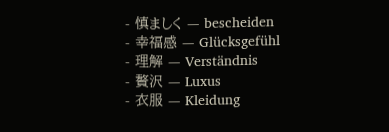- 慎ましく — bescheiden
- 幸福感 — Glücksgefühl
- 理解 — Verständnis
- 贅沢 — Luxus
- 衣服 — Kleidung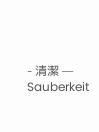- 清潔 — Sauberkeit